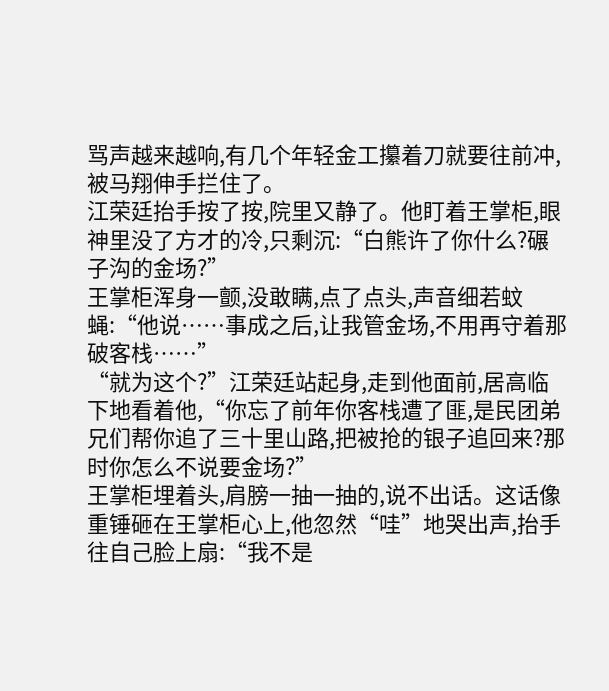骂声越来越响,有几个年轻金工攥着刀就要往前冲,被马翔伸手拦住了。
江荣廷抬手按了按,院里又静了。他盯着王掌柜,眼神里没了方才的冷,只剩沉:“白熊许了你什么?碾子沟的金场?”
王掌柜浑身一颤,没敢瞒,点了点头,声音细若蚊蝇:“他说……事成之后,让我管金场,不用再守着那破客栈……”
“就为这个?”江荣廷站起身,走到他面前,居高临下地看着他,“你忘了前年你客栈遭了匪,是民团弟兄们帮你追了三十里山路,把被抢的银子追回来?那时你怎么不说要金场?”
王掌柜埋着头,肩膀一抽一抽的,说不出话。这话像重锤砸在王掌柜心上,他忽然“哇”地哭出声,抬手往自己脸上扇:“我不是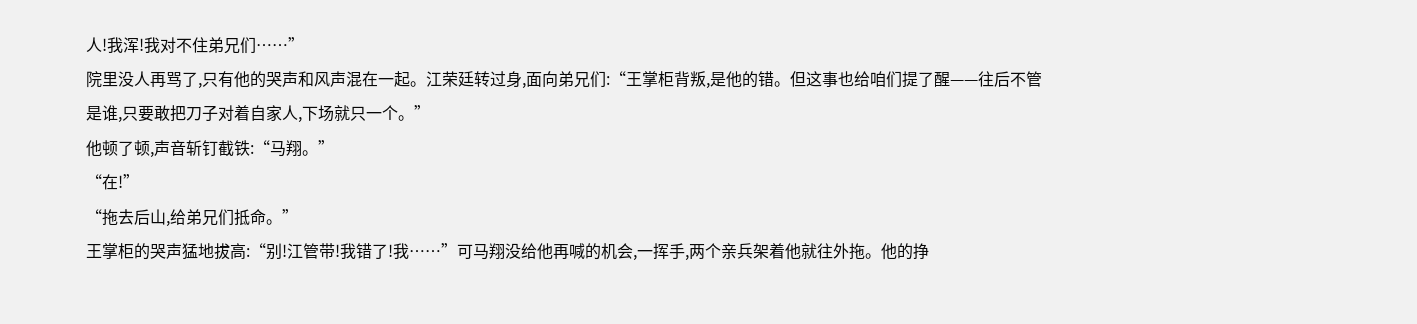人!我浑!我对不住弟兄们……”
院里没人再骂了,只有他的哭声和风声混在一起。江荣廷转过身,面向弟兄们:“王掌柜背叛,是他的错。但这事也给咱们提了醒——往后不管是谁,只要敢把刀子对着自家人,下场就只一个。”
他顿了顿,声音斩钉截铁:“马翔。”
“在!”
“拖去后山,给弟兄们抵命。”
王掌柜的哭声猛地拔高:“别!江管带!我错了!我……”可马翔没给他再喊的机会,一挥手,两个亲兵架着他就往外拖。他的挣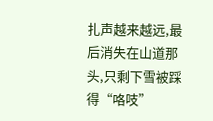扎声越来越远,最后消失在山道那头,只剩下雪被踩得“咯吱”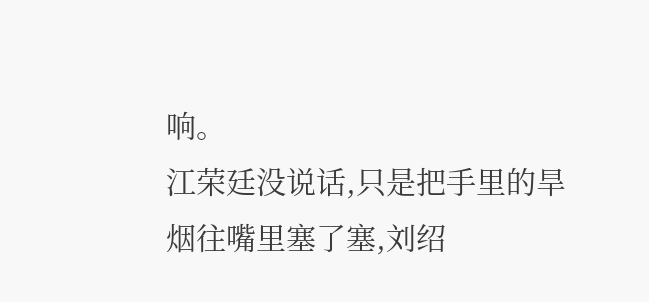响。
江荣廷没说话,只是把手里的旱烟往嘴里塞了塞,刘绍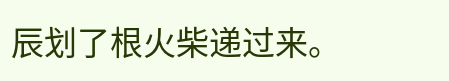辰划了根火柴递过来。